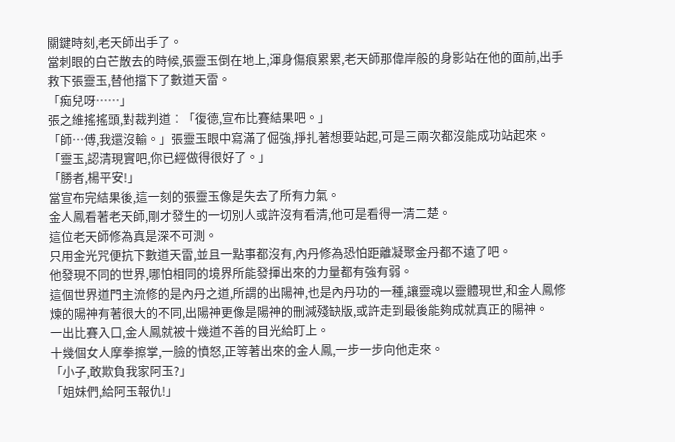關鍵時刻,老天師出手了。
當刺眼的白芒散去的時候,張靈玉倒在地上,渾身傷痕累累,老天師那偉岸般的身影站在他的面前,出手救下張靈玉,替他擋下了數道天雷。
「痴兒呀……」
張之維搖搖頭,對裁判道︰「復德,宣布比賽結果吧。」
「師…傅,我還沒輸。」張靈玉眼中寫滿了倔強,掙扎著想要站起,可是三兩次都沒能成功站起來。
「靈玉,認清現實吧,你已經做得很好了。」
「勝者,楊平安!」
當宣布完結果後,這一刻的張靈玉像是失去了所有力氣。
金人鳳看著老天師,剛才發生的一切別人或許沒有看清,他可是看得一清二楚。
這位老天師修為真是深不可測。
只用金光咒便抗下數道天雷,並且一點事都沒有,內丹修為恐怕距離凝聚金丹都不遠了吧。
他發現不同的世界,哪怕相同的境界所能發揮出來的力量都有強有弱。
這個世界道門主流修的是內丹之道,所謂的出陽神,也是內丹功的一種,讓靈魂以靈體現世,和金人鳳修煉的陽神有著很大的不同,出陽神更像是陽神的刪減殘缺版,或許走到最後能夠成就真正的陽神。
一出比賽入口,金人鳳就被十幾道不善的目光給盯上。
十幾個女人摩拳擦掌,一臉的憤怒,正等著出來的金人鳳,一步一步向他走來。
「小子,敢欺負我家阿玉?」
「姐妹們,給阿玉報仇!」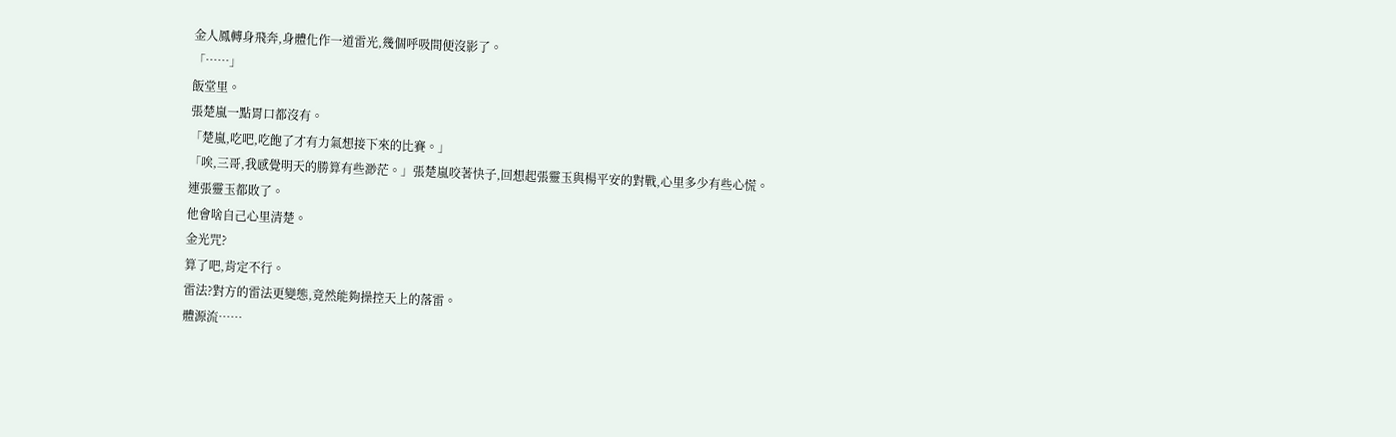金人鳳轉身飛奔,身體化作一道雷光,幾個呼吸間便沒影了。
「……」
飯堂里。
張楚嵐一點胃口都沒有。
「楚嵐,吃吧,吃飽了才有力氣想接下來的比賽。」
「唉,三哥,我感覺明天的勝算有些渺茫。」張楚嵐咬著快子,回想起張靈玉與楊平安的對戰,心里多少有些心慌。
連張靈玉都敗了。
他會啥自己心里清楚。
金光咒?
算了吧,肯定不行。
雷法?對方的雷法更變態,竟然能夠操控天上的落雷。
體源流……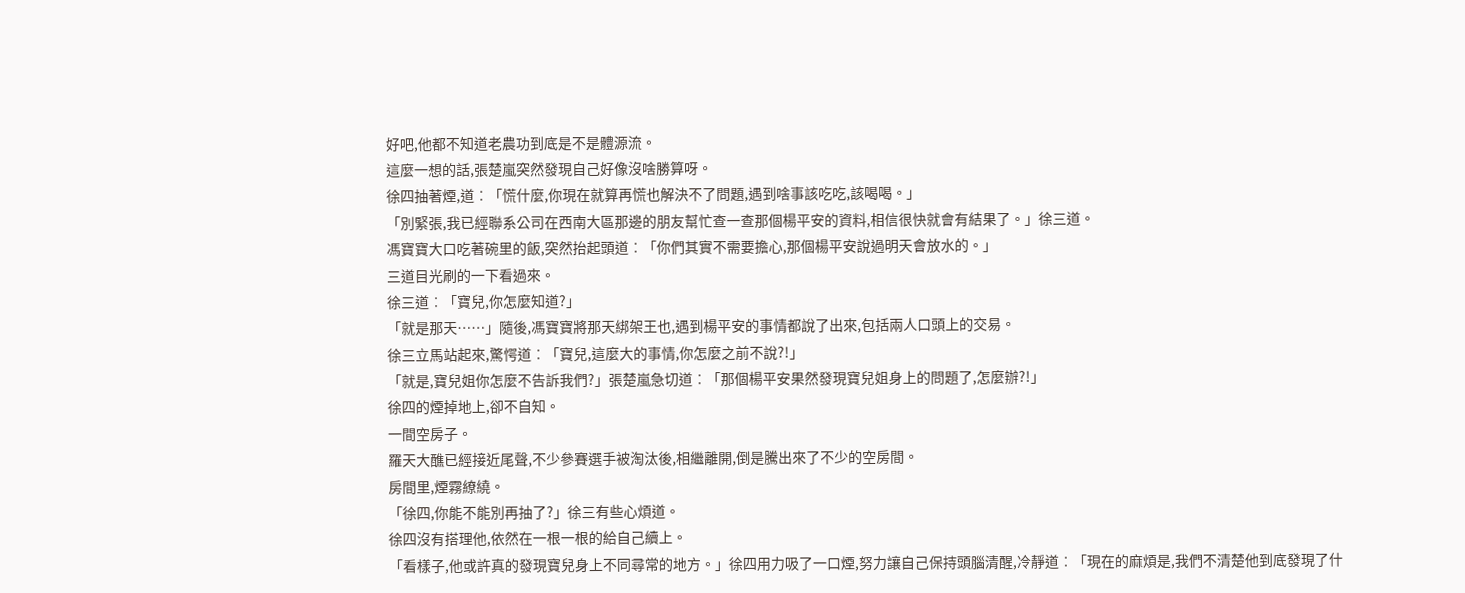好吧,他都不知道老農功到底是不是體源流。
這麼一想的話,張楚嵐突然發現自己好像沒啥勝算呀。
徐四抽著煙,道︰「慌什麼,你現在就算再慌也解決不了問題,遇到啥事該吃吃,該喝喝。」
「別緊張,我已經聯系公司在西南大區那邊的朋友幫忙查一查那個楊平安的資料,相信很快就會有結果了。」徐三道。
馮寶寶大口吃著碗里的飯,突然抬起頭道︰「你們其實不需要擔心,那個楊平安說過明天會放水的。」
三道目光刷的一下看過來。
徐三道︰「寶兒,你怎麼知道?」
「就是那天……」隨後,馮寶寶將那天綁架王也,遇到楊平安的事情都說了出來,包括兩人口頭上的交易。
徐三立馬站起來,驚愕道︰「寶兒,這麼大的事情,你怎麼之前不說?!」
「就是,寶兒姐你怎麼不告訴我們?」張楚嵐急切道︰「那個楊平安果然發現寶兒姐身上的問題了,怎麼辦?!」
徐四的煙掉地上,卻不自知。
一間空房子。
羅天大醮已經接近尾聲,不少參賽選手被淘汰後,相繼離開,倒是騰出來了不少的空房間。
房間里,煙霧繚繞。
「徐四,你能不能別再抽了?」徐三有些心煩道。
徐四沒有搭理他,依然在一根一根的給自己續上。
「看樣子,他或許真的發現寶兒身上不同尋常的地方。」徐四用力吸了一口煙,努力讓自己保持頭腦清醒,冷靜道︰「現在的麻煩是,我們不清楚他到底發現了什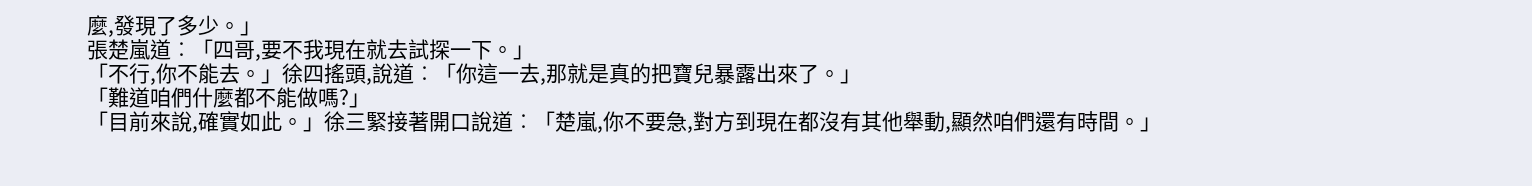麼,發現了多少。」
張楚嵐道︰「四哥,要不我現在就去試探一下。」
「不行,你不能去。」徐四搖頭,說道︰「你這一去,那就是真的把寶兒暴露出來了。」
「難道咱們什麼都不能做嗎?」
「目前來說,確實如此。」徐三緊接著開口說道︰「楚嵐,你不要急,對方到現在都沒有其他舉動,顯然咱們還有時間。」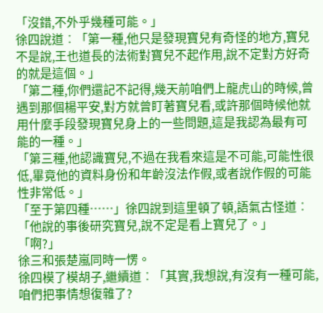「沒錯,不外乎幾種可能。」
徐四說道︰「第一種,他只是發現寶兒有奇怪的地方,寶兒不是說,王也道長的法術對寶兒不起作用,說不定對方好奇的就是這個。」
「第二種,你們還記不記得,幾天前咱們上龍虎山的時候,曾遇到那個楊平安,對方就曾盯著寶兒看,或許那個時候他就用什麼手段發現寶兒身上的一些問題,這是我認為最有可能的一種。」
「第三種,他認識寶兒,不過在我看來這是不可能,可能性很低,畢竟他的資料身份和年齡沒法作假,或者說作假的可能性非常低。」
「至于第四種……」徐四說到這里頓了頓,語氣古怪道︰「他說的事後研究寶兒,說不定是看上寶兒了。」
「啊?」
徐三和張楚嵐同時一愣。
徐四模了模胡子,繼續道︰「其實,我想說,有沒有一種可能,咱們把事情想復雜了?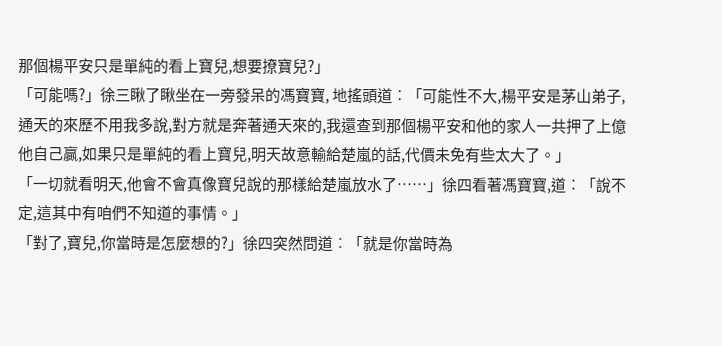那個楊平安只是單純的看上寶兒,想要撩寶兒?」
「可能嗎?」徐三瞅了瞅坐在一旁發呆的馮寶寶, 地搖頭道︰「可能性不大,楊平安是茅山弟子,通天的來歷不用我多說,對方就是奔著通天來的,我還查到那個楊平安和他的家人一共押了上億他自己贏,如果只是單純的看上寶兒,明天故意輸給楚嵐的話,代價未免有些太大了。」
「一切就看明天,他會不會真像寶兒說的那樣給楚嵐放水了……」徐四看著馮寶寶,道︰「說不定,這其中有咱們不知道的事情。」
「對了,寶兒,你當時是怎麼想的?」徐四突然問道︰「就是你當時為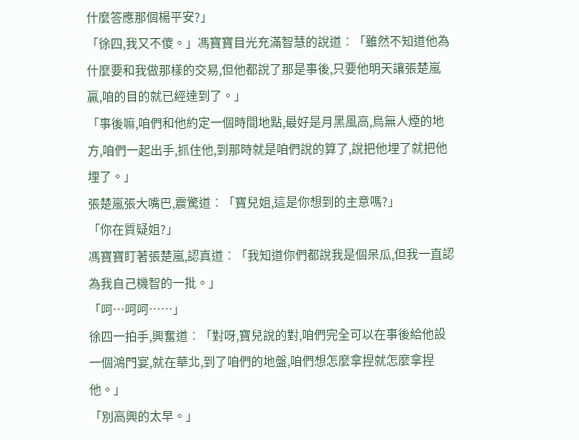什麼答應那個楊平安?」
「徐四,我又不傻。」馮寶寶目光充滿智慧的說道︰「雖然不知道他為什麼要和我做那樣的交易,但他都說了那是事後,只要他明天讓張楚嵐贏,咱的目的就已經達到了。」
「事後嘛,咱們和他約定一個時間地點,最好是月黑風高,鳥無人煙的地方,咱們一起出手,抓住他,到那時就是咱們說的算了,說把他埋了就把他埋了。」
張楚嵐張大嘴巴,震驚道︰「寶兒姐,這是你想到的主意嗎?」
「你在質疑姐?」
馮寶寶盯著張楚嵐,認真道︰「我知道你們都說我是個呆瓜,但我一直認為我自己機智的一批。」
「呵…呵呵……」
徐四一拍手,興奮道︰「對呀,寶兒說的對,咱們完全可以在事後給他設一個鴻門宴,就在華北,到了咱們的地盤,咱們想怎麼拿捏就怎麼拿捏他。」
「別高興的太早。」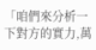「咱們來分析一下對方的實力,萬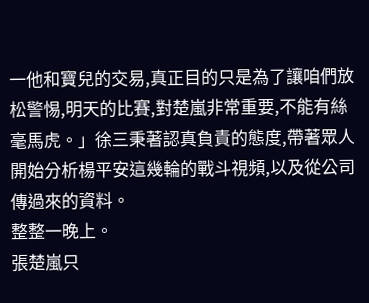一他和寶兒的交易,真正目的只是為了讓咱們放松警惕,明天的比賽,對楚嵐非常重要,不能有絲毫馬虎。」徐三秉著認真負責的態度,帶著眾人開始分析楊平安這幾輪的戰斗視頻,以及從公司傳過來的資料。
整整一晚上。
張楚嵐只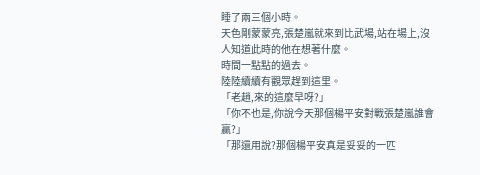睡了兩三個小時。
天色剛蒙蒙亮,張楚嵐就來到比武場,站在場上,沒人知道此時的他在想著什麼。
時間一點點的過去。
陸陸續續有觀眾趕到這里。
「老趙,來的這麼早呀?」
「你不也是,你說今天那個楊平安對戰張楚嵐誰會贏?」
「那還用說?那個楊平安真是妥妥的一匹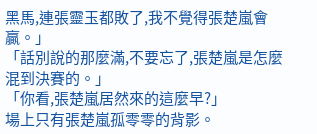黑馬,連張靈玉都敗了,我不覺得張楚嵐會贏。」
「話別說的那麼滿,不要忘了,張楚嵐是怎麼混到決賽的。」
「你看,張楚嵐居然來的這麼早?」
場上只有張楚嵐孤零零的背影。